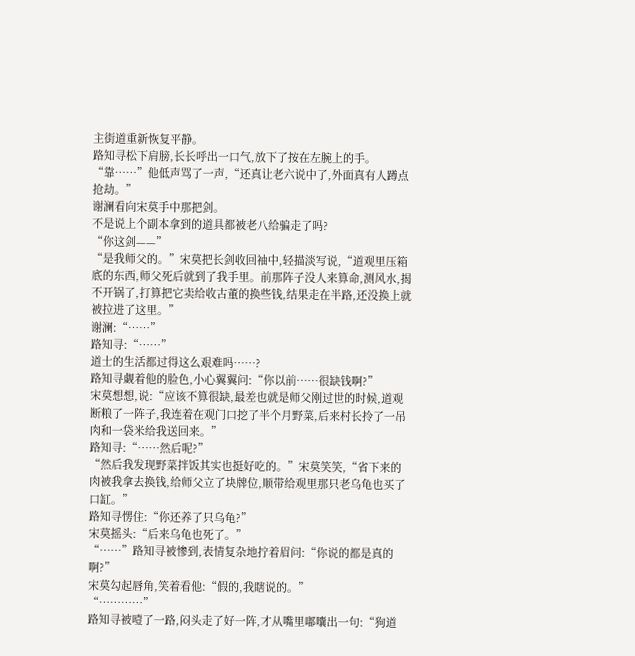主街道重新恢复平静。
路知寻松下肩膀,长长呼出一口气,放下了按在左腕上的手。
“靠……”他低声骂了一声,“还真让老六说中了,外面真有人蹲点抢劫。”
谢澜看向宋莫手中那把剑。
不是说上个副本拿到的道具都被老八给骗走了吗?
“你这剑——”
“是我师父的。”宋莫把长剑收回袖中,轻描淡写说,“道观里压箱底的东西,师父死后就到了我手里。前那阵子没人来算命,测风水,揭不开锅了,打算把它卖给收古董的换些钱,结果走在半路,还没换上就被拉进了这里。”
谢澜:“……”
路知寻:“……”
道士的生活都过得这么艰难吗……?
路知寻觑着他的脸色,小心翼翼问:“你以前……很缺钱啊?”
宋莫想想,说:“应该不算很缺,最差也就是师父刚过世的时候,道观断粮了一阵子,我连着在观门口挖了半个月野菜,后来村长拎了一吊肉和一袋米给我送回来。”
路知寻:“……然后呢?”
“然后我发现野菜拌饭其实也挺好吃的。”宋莫笑笑,“省下来的肉被我拿去换钱,给师父立了块牌位,顺带给观里那只老乌龟也买了口缸。”
路知寻愣住:“你还养了只乌龟?”
宋莫摇头:“后来乌龟也死了。”
“……”路知寻被惨到,表情复杂地拧着眉问:“你说的都是真的啊?”
宋莫勾起唇角,笑着看他:“假的,我瞎说的。”
“…………”
路知寻被噎了一路,闷头走了好一阵,才从嘴里嘟囔出一句:“狗道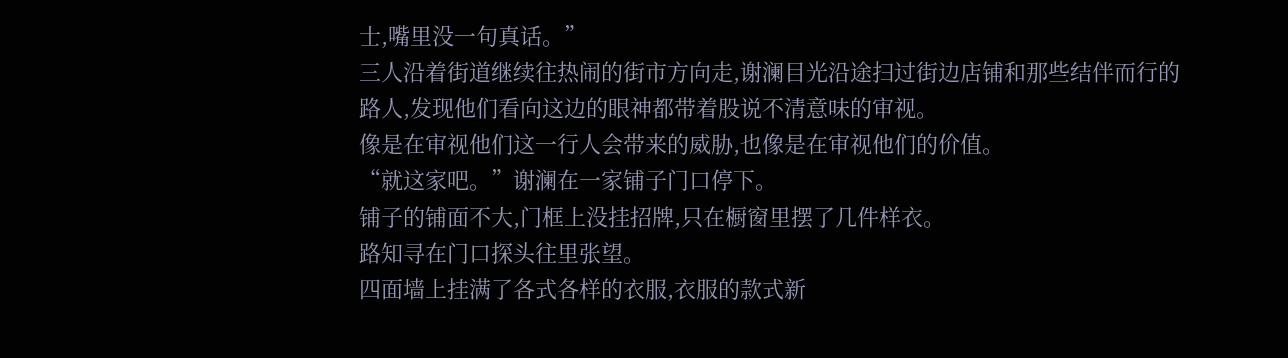士,嘴里没一句真话。”
三人沿着街道继续往热闹的街市方向走,谢澜目光沿途扫过街边店铺和那些结伴而行的路人,发现他们看向这边的眼神都带着股说不清意味的审视。
像是在审视他们这一行人会带来的威胁,也像是在审视他们的价值。
“就这家吧。”谢澜在一家铺子门口停下。
铺子的铺面不大,门框上没挂招牌,只在橱窗里摆了几件样衣。
路知寻在门口探头往里张望。
四面墙上挂满了各式各样的衣服,衣服的款式新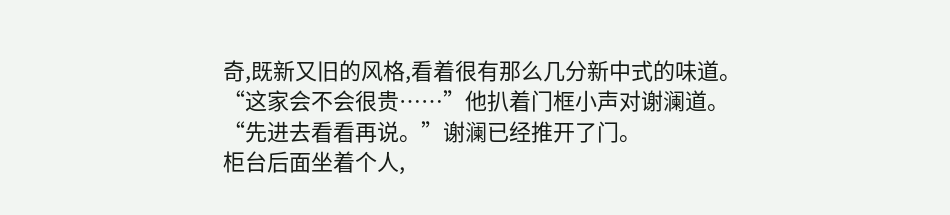奇,既新又旧的风格,看着很有那么几分新中式的味道。
“这家会不会很贵……”他扒着门框小声对谢澜道。
“先进去看看再说。”谢澜已经推开了门。
柜台后面坐着个人,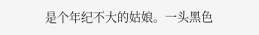是个年纪不大的姑娘。一头黑色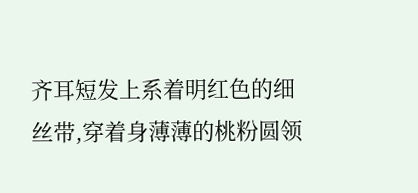齐耳短发上系着明红色的细丝带,穿着身薄薄的桃粉圆领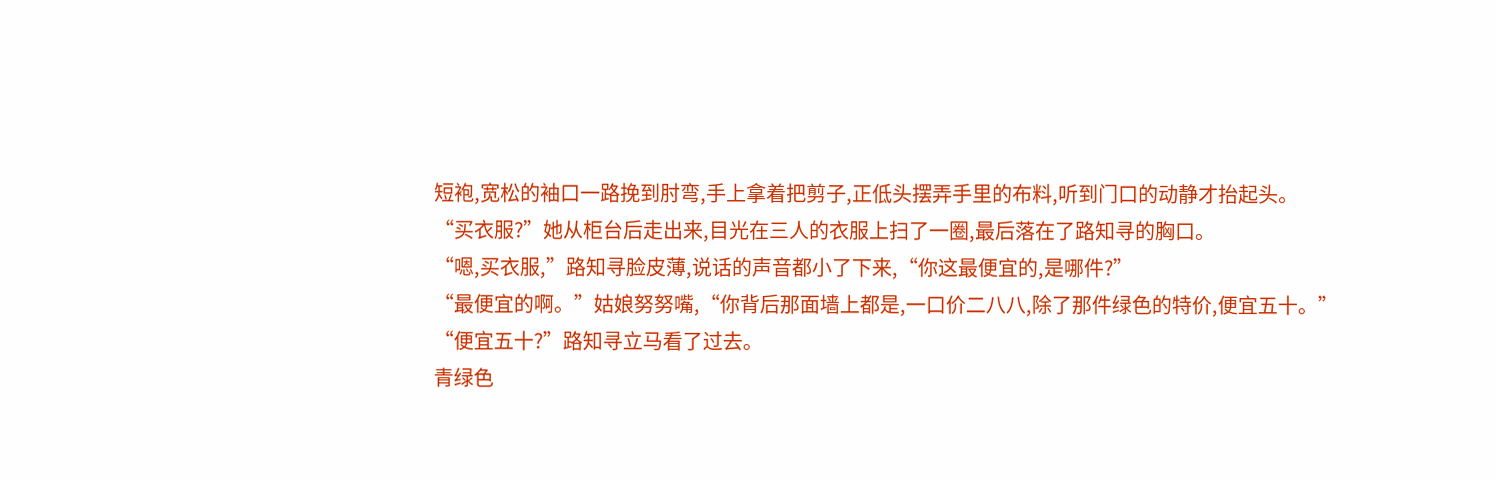短袍,宽松的袖口一路挽到肘弯,手上拿着把剪子,正低头摆弄手里的布料,听到门口的动静才抬起头。
“买衣服?”她从柜台后走出来,目光在三人的衣服上扫了一圈,最后落在了路知寻的胸口。
“嗯,买衣服,”路知寻脸皮薄,说话的声音都小了下来,“你这最便宜的,是哪件?”
“最便宜的啊。”姑娘努努嘴,“你背后那面墙上都是,一口价二八八,除了那件绿色的特价,便宜五十。”
“便宜五十?”路知寻立马看了过去。
青绿色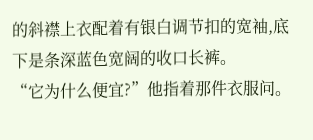的斜襟上衣配着有银白调节扣的宽袖,底下是条深蓝色宽阔的收口长裤。
“它为什么便宜?”他指着那件衣服问。